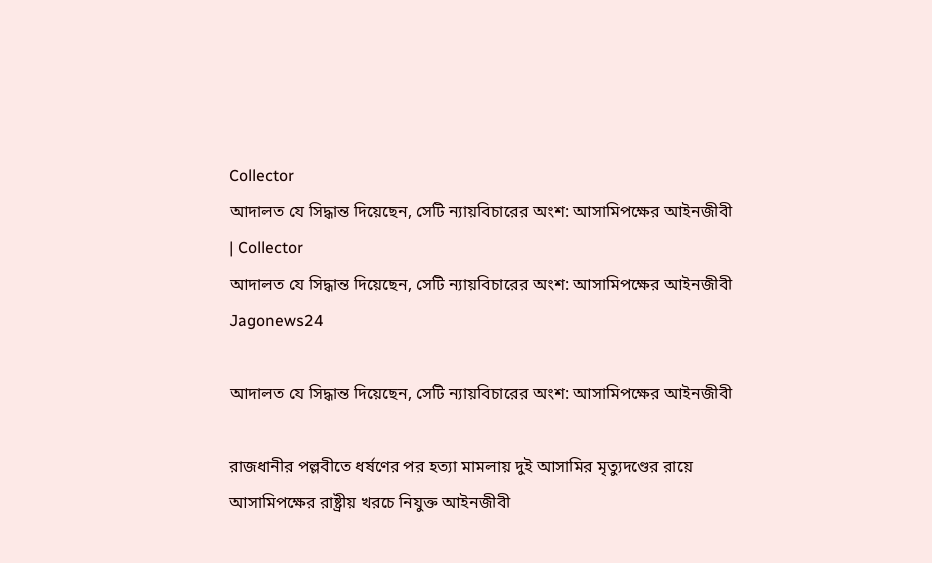Collector
আদালত যে সিদ্ধান্ত দিয়েছেন, সেটি ন্যায়বিচারের অংশ: আসামিপক্ষের আইনজীবী | Collector
আদালত যে সিদ্ধান্ত দিয়েছেন, সেটি ন্যায়বিচারের অংশ: আসামিপক্ষের আইনজীবী
Jagonews24

আদালত যে সিদ্ধান্ত দিয়েছেন, সেটি ন্যায়বিচারের অংশ: আসামিপক্ষের আইনজীবী

রাজধানীর পল্লবীতে ধর্ষণের পর হত্যা মামলায় দুই আসামির মৃত্যুদণ্ডের রায়ে আসামিপক্ষের রাষ্ট্রীয় খরচে নিযুক্ত আইনজীবী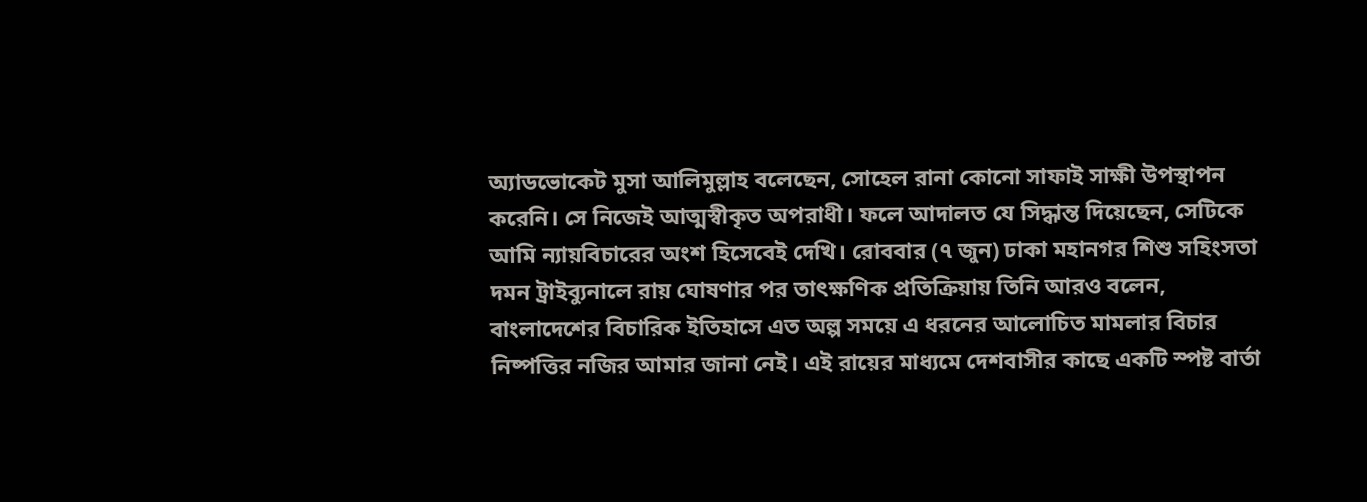অ্যাডভোকেট মুসা আলিমুল্লাহ বলেছেন, সোহেল রানা কোনো সাফাই সাক্ষী উপস্থাপন করেনি। সে নিজেই আত্মস্বীকৃত অপরাধী। ফলে আদালত যে সিদ্ধান্ত দিয়েছেন, সেটিকে আমি ন্যায়বিচারের অংশ হিসেবেই দেখি। রোববার (৭ জুন) ঢাকা মহানগর শিশু সহিংসতা দমন ট্রাইব্যুনালে রায় ঘোষণার পর তাৎক্ষণিক প্রতিক্রিয়ায় তিনি আরও বলেন, বাংলাদেশের বিচারিক ইতিহাসে এত অল্প সময়ে এ ধরনের আলোচিত মামলার বিচার নিষ্পত্তির নজির আমার জানা নেই। এই রায়ের মাধ্যমে দেশবাসীর কাছে একটি স্পষ্ট বার্তা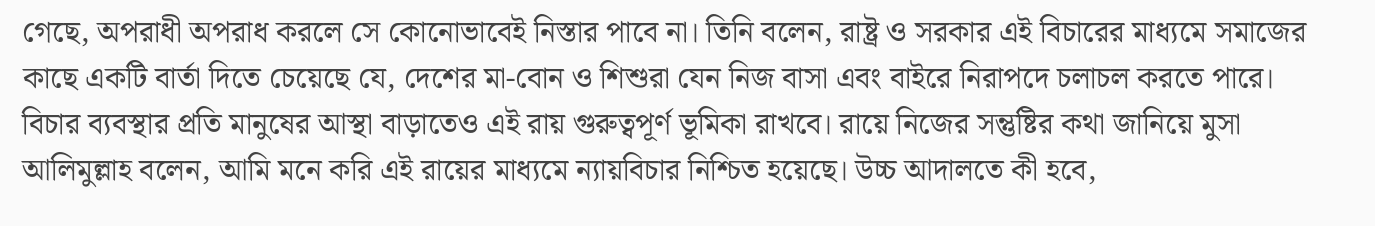গেছে, অপরাধী অপরাধ করলে সে কোনোভাবেই নিস্তার পাবে না। তিনি বলেন, রাষ্ট্র ও সরকার এই বিচারের মাধ্যমে সমাজের কাছে একটি বার্তা দিতে চেয়েছে যে, দেশের মা-বোন ও শিশুরা যেন নিজ বাসা এবং বাইরে নিরাপদে চলাচল করতে পারে। বিচার ব্যবস্থার প্রতি মানুষের আস্থা বাড়াতেও এই রায় গুরুত্বপূর্ণ ভূমিকা রাখবে। রায়ে নিজের সন্তুষ্টির কথা জানিয়ে মুসা আলিমুল্লাহ বলেন, আমি মনে করি এই রায়ের মাধ্যমে ন্যায়বিচার নিশ্চিত হয়েছে। উচ্চ আদালতে কী হবে,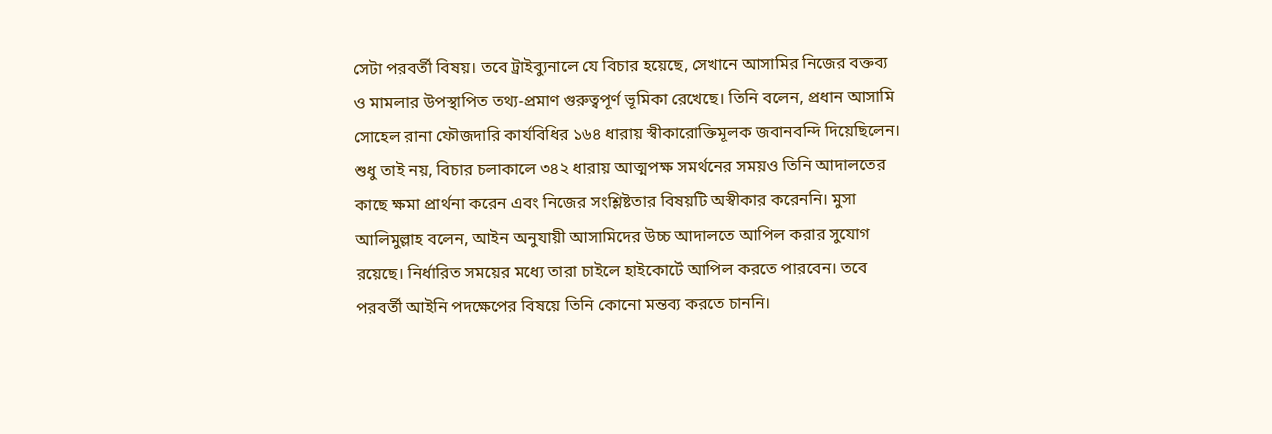সেটা পরবর্তী বিষয়। তবে ট্রাইব্যুনালে যে বিচার হয়েছে, সেখানে আসামির নিজের বক্তব্য ও মামলার উপস্থাপিত তথ্য-প্রমাণ গুরুত্বপূর্ণ ভূমিকা রেখেছে। তিনি বলেন, প্রধান আসামি সোহেল রানা ফৌজদারি কার্যবিধির ১৬৪ ধারায় স্বীকারোক্তিমূলক জবানবন্দি দিয়েছিলেন। শুধু তাই নয়, বিচার চলাকালে ৩৪২ ধারায় আত্মপক্ষ সমর্থনের সময়ও তিনি আদালতের কাছে ক্ষমা প্রার্থনা করেন এবং নিজের সংশ্লিষ্টতার বিষয়টি অস্বীকার করেননি। মুসা আলিমুল্লাহ বলেন, আইন অনুযায়ী আসামিদের উচ্চ আদালতে আপিল করার সুযোগ রয়েছে। নির্ধারিত সময়ের মধ্যে তারা চাইলে হাইকোর্টে আপিল করতে পারবেন। তবে পরবর্তী আইনি পদক্ষেপের বিষয়ে তিনি কোনো মন্তব্য করতে চাননি।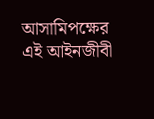আসামিপক্ষের এই আইনজীবী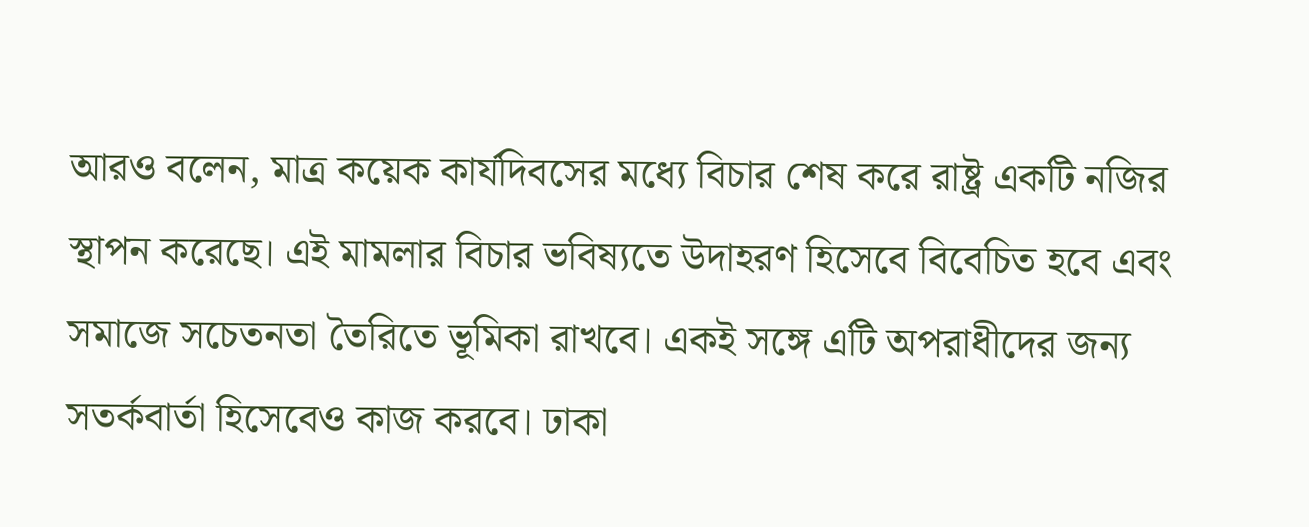আরও বলেন, মাত্র কয়েক কার্যদিবসের মধ্যে বিচার শেষ করে রাষ্ট্র একটি নজির স্থাপন করেছে। এই মামলার বিচার ভবিষ্যতে উদাহরণ হিসেবে বিবেচিত হবে এবং সমাজে সচেতনতা তৈরিতে ভূমিকা রাখবে। একই সঙ্গে এটি অপরাধীদের জন্য সতর্কবার্তা হিসেবেও কাজ করবে। ঢাকা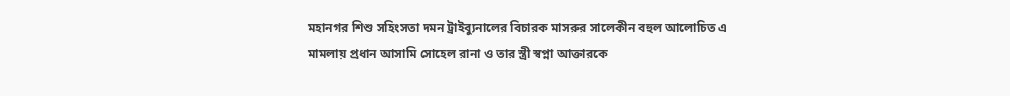মহানগর শিশু সহিংসতা দমন ট্রাইব্যুনালের বিচারক মাসরুর সালেকীন বহুল আলোচিত এ মামলায় প্রধান আসামি সোহেল রানা ও তার স্ত্রী স্বপ্না আক্তারকে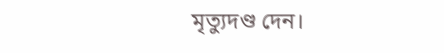মৃত্যুদণ্ড দেন।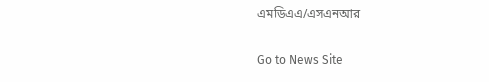এমডিএএ/এসএনআর

Go to News Site